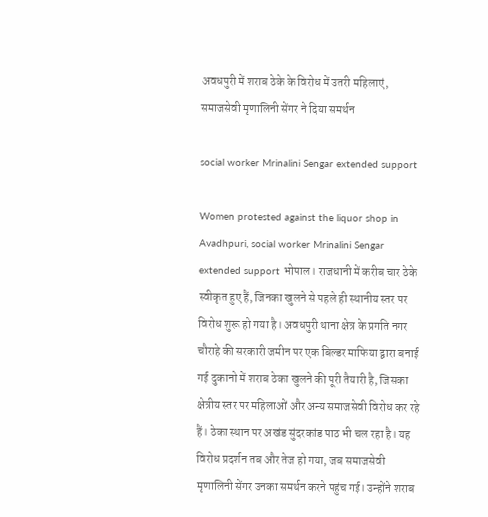अवधपुरी में शराब ठेके के विरोध में उतरी महिलाएं, समाजसेवी मृणालिनी सेंगर ने दिया समर्थन

social worker Mrinalini Sengar extended support

Women protested against the liquor shop in Avadhpuri, social worker Mrinalini Sengar extended support भोपाल। राजधानी में करीब चार ठेके स्वीकृत हुए हैं, जिनका खुलने से पहले ही स्थानीय स्तर पर विरोध शुरू हो गया है। अवधपुरी थाना क्षेत्र के प्रगति नगर चौराहे की सरकारी जमीन पर एक बिल्डर माफिया द्वारा बनाई गई दुकानो में शराब ठेका खुलने की पूरी तैयारी है, जिसका क्षेत्रीय स्तर पर महिलाओं और अन्य समाजसेवी विरोध कर रहे हैं। ठेका स्थान पर अखंड सुंदरकांड पाठ भी चल रहा है। यह विरोध प्रदर्शन तब और तेज हो गया, जब समाजसेवी मृणालिनी सेंगर उनका समर्थन करने पहुंच गई। उन्होंने शराब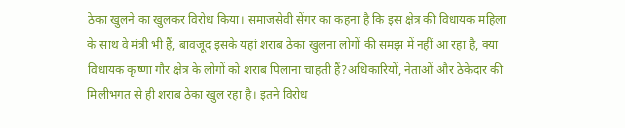ठेका खुलने का खुलकर विरोध किया। समाजसेवी सेंगर का कहना है कि इस क्षेत्र की विधायक महिला के साथ वे मंत्री भी हैं, बावजूद इसके यहां शराब ठेका खुलना लोगों की समझ में नहीं आ रहा है, क्या विधायक कृष्णा गौर क्षेत्र के लोगों को शराब पिलाना चाहती हैं?अधिकारियों, नेताओं और ठेकेदार की मिलीभगत से ही शराब ठेका खुल रहा है। इतने विरोध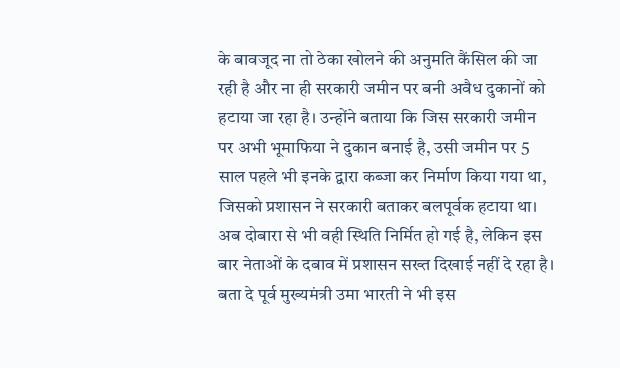के बावजूद ना तो ठेका खोलने की अनुमति कैंसिल की जा रही है और ना ही सरकारी जमीन पर बनी अवैध दुकानों को हटाया जा रहा है। उन्होंने बताया कि जिस सरकारी जमीन पर अभी भूमाफिया ने दुकान बनाई है, उसी जमीन पर 5 साल पहले भी इनके द्वारा कब्जा कर निर्माण किया गया था, जिसको प्रशासन ने सरकारी बताकर बलपूर्वक हटाया था। अब दोबारा से भी वही स्थिति निर्मित हो गई है, लेकिन इस बार नेताओं के दबाव में प्रशासन सख्त दिखाई नहीं दे रहा है। बता दे पूर्व मुख्यमंत्री उमा भारती ने भी इस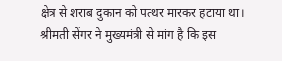क्षेत्र से शराब दुकान को पत्थर मारकर हटाया था। श्रीमती सेंगर ने मुख्यमंत्री से मांग है कि इस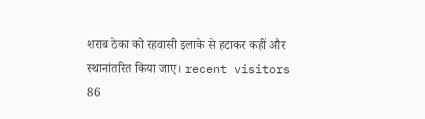शराब ठेका को रहवासी इलाके से हटाकर कहीं और स्थानांतरित किया जाए। recent visitors 86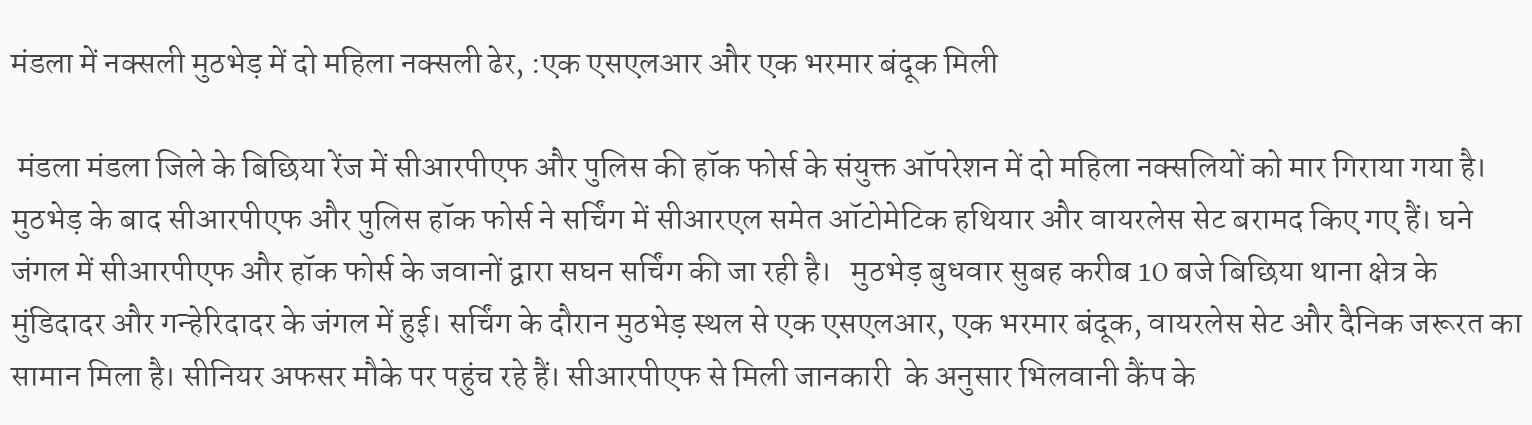मंडला में नक्सली मुठभेड़ में दो महिला नक्सली ढेर, :एक एसएलआर और एक भरमार बंदूक मिली

 मंडला मंडला जिले के बिछिया रेंज में सीआरपीएफ और पुलिस की हॉक फोर्स के संयुक्त ऑपरेशन में दो महिला नक्सलियों को मार गिराया गया है। मुठभेड़ के बाद सीआरपीएफ और पुलिस हॉक फोर्स ने सर्चिंग में सीआरएल समेत ऑटोमेटिक हथियार और वायरलेस सेट बरामद किए गए हैं। घने जंगल में सीआरपीएफ और हॉक फोर्स के जवानों द्वारा सघन सर्चिंग की जा रही है।   मुठभेड़ बुधवार सुबह करीब 10 बजे बिछिया थाना क्षेत्र के मुंडिदादर और गन्हेरिदादर के जंगल में हुई। सर्चिंग के दौरान मुठभेड़ स्थल से एक एसएलआर, एक भरमार बंदूक, वायरलेस सेट और दैनिक जरूरत का सामान मिला है। सीनियर अफसर मौके पर पहुंच रहे हैं। सीआरपीएफ से मिली जानकारी  के अनुसार भिलवानी कैंप के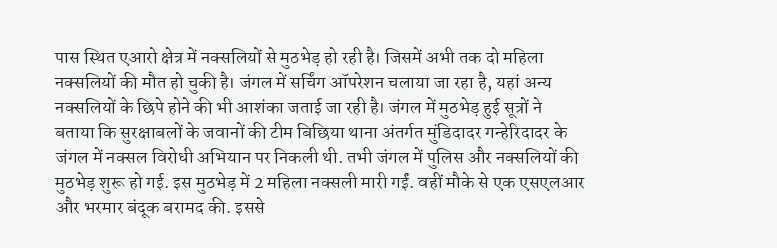पास स्थित एआरो क्षेत्र में नक्सलियों से मुठभेड़ हो रही है। जिसमें अभी तक दो महिला नक्सलियों की मौत हो चुकी है। जंगल में सर्चिंग ऑपरेशन चलाया जा रहा है, यहां अन्य नक्सलियों के छिपे होने की भी आशंका जताई जा रही है। जंगल में मुठभेड़ हुई सूत्रों ने बताया कि सुरक्षाबलों के जवानों की टीम बिछिया थाना अंतर्गत मुंडिदादर गन्हेरिदादर के जंगल में नक्सल विरोधी अभियान पर निकली थी. तभी जंगल में पुलिस और नक्सलियों की मुठभेड़ शुरू हो गई. इस मुठभेड़ में 2 महिला नक्सली मारी गईं. वहीं मौके से एक एसएलआर और भरमार बंदूक बरामद की. इससे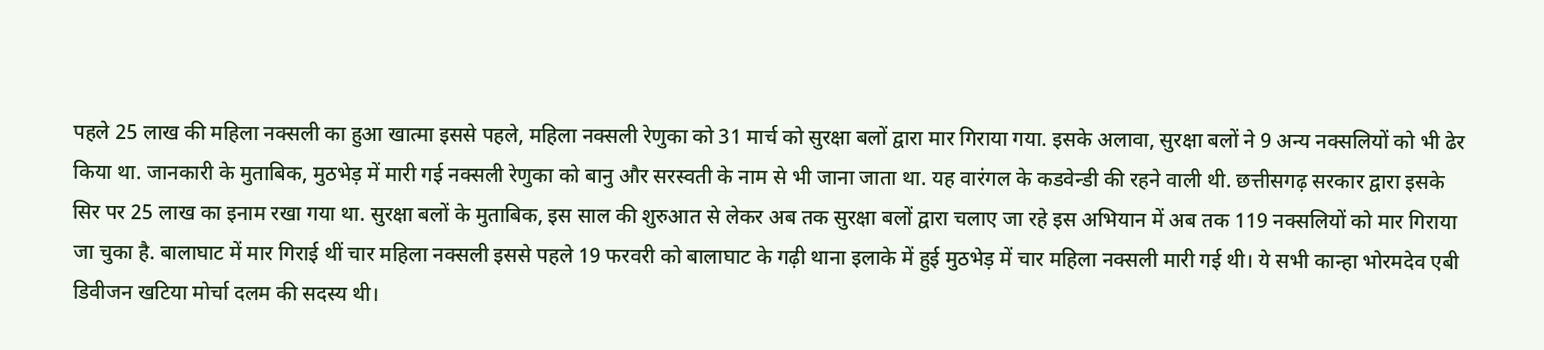पहले 25 लाख की महिला नक्सली का हुआ खात्मा इससे पहले, महिला नक्सली रेणुका को 31 मार्च को सुरक्षा बलों द्वारा मार गिराया गया. इसके अलावा, सुरक्षा बलों ने 9 अन्य नक्सलियों को भी ढेर किया था. जानकारी के मुताबिक, मुठभेड़ में मारी गई नक्सली रेणुका को बानु और सरस्वती के नाम से भी जाना जाता था. यह वारंगल के कडवेन्डी की रहने वाली थी. छत्तीसगढ़ सरकार द्वारा इसके सिर पर 25 लाख का इनाम रखा गया था. सुरक्षा बलों के मुताबिक, इस साल की शुरुआत से लेकर अब तक सुरक्षा बलों द्वारा चलाए जा रहे इस अभियान में अब तक 119 नक्सलियों को मार गिराया जा चुका है. बालाघाट में मार गिराई थीं चार महिला नक्सली इससे पहले 19 फरवरी को बालाघाट के गढ़ी थाना इलाके में हुई मुठभेड़ में चार महिला नक्सली मारी गई थी। ये सभी कान्हा भोरमदेव एबी डिवीजन खटिया मोर्चा दलम की सदस्य थी।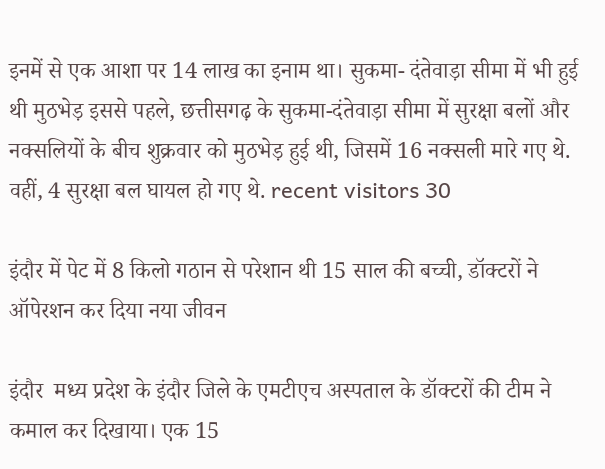इनमें से एक आशा पर 14 लाख का इनाम था। सुकमा- दंतेवाड़ा सीमा में भी हुई थी मुठभेड़ इससे पहले, छत्तीसगढ़ के सुकमा-दंतेवाड़ा सीमा में सुरक्षा बलों और नक्सलियों के बीच शुक्रवार को मुठभेड़ हुई थी, जिसमें 16 नक्सली मारे गए थे. वहीं, 4 सुरक्षा बल घायल हो गए थे. recent visitors 30

इंदौर में पेट में 8 किलो गठान से परेशान थी 15 साल की बच्ची, डॉक्टरों ने ऑपेरशन कर दिया नया जीवन

इंदौर  मध्य प्रदेश के इंदौर जिले के एमटीएच अस्पताल के डॉक्टरों की टीम ने कमाल कर दिखाया। एक 15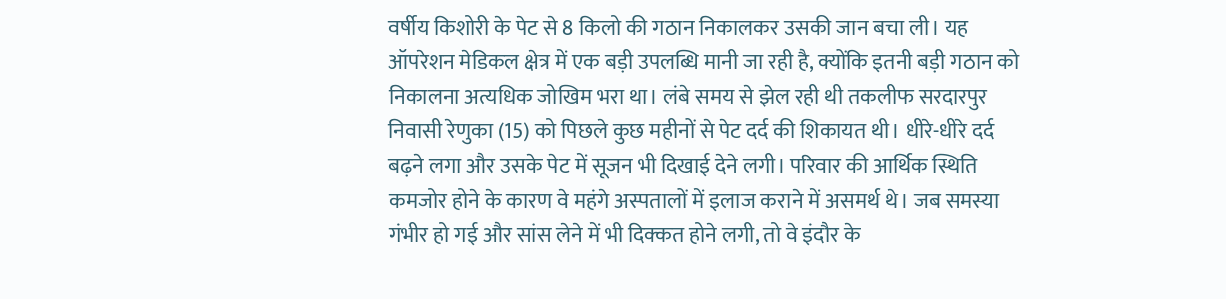वर्षीय किशोरी के पेट से 8 किलो की गठान निकालकर उसकी जान बचा ली। यह ऑपरेशन मेडिकल क्षेत्र में एक बड़ी उपलब्धि मानी जा रही है, क्योंकि इतनी बड़ी गठान को निकालना अत्यधिक जोखिम भरा था। लंबे समय से झेल रही थी तकलीफ सरदारपुर निवासी रेणुका (15) को पिछले कुछ महीनों से पेट दर्द की शिकायत थी। धीरे-धीरे दर्द बढ़ने लगा और उसके पेट में सूजन भी दिखाई देने लगी। परिवार की आर्थिक स्थिति कमजोर होने के कारण वे महंगे अस्पतालों में इलाज कराने में असमर्थ थे। जब समस्या गंभीर हो गई और सांस लेने में भी दिक्कत होने लगी, तो वे इंदौर के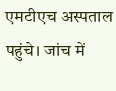एमटीएच अस्पताल पहुंचे। जांच में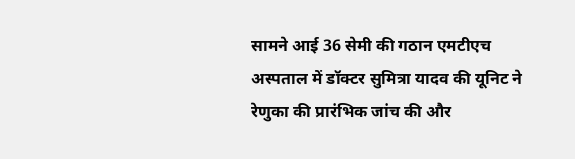सामने आई 36 सेमी की गठान एमटीएच अस्पताल में डॉक्टर सुमित्रा यादव की यूनिट ने रेणुका की प्रारंभिक जांच की और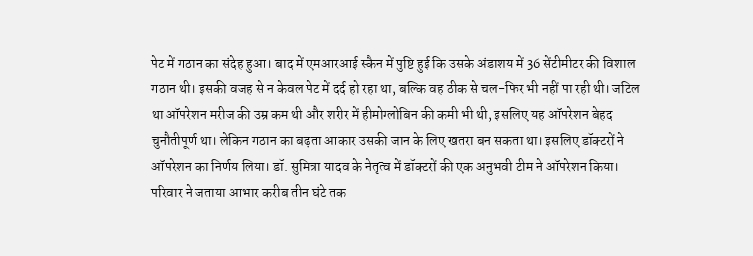पेट में गठान का संदेह हुआ। बाद में एमआरआई स्कैन में पुष्टि हुई कि उसके अंडाशय में 36 सेंटीमीटर की विशाल गठान थी। इसकी वजह से न केवल पेट में दर्द हो रहा था, बल्कि वह ठीक से चल-फिर भी नहीं पा रही थी। जटिल था ऑपरेशन मरीज की उम्र कम थी और शरीर में हीमोग्लोबिन की कमी भी थी, इसलिए यह ऑपरेशन बेहद चुनौतीपूर्ण था। लेकिन गठान का बढ़ता आकार उसकी जान के लिए खतरा बन सकता था। इसलिए डॉक्टरों ने ऑपरेशन का निर्णय लिया। डॉ. सुमित्रा यादव के नेतृत्व में डॉक्टरों की एक अनुभवी टीम ने ऑपरेशन किया। परिवार ने जताया आभार करीब तीन घंटे तक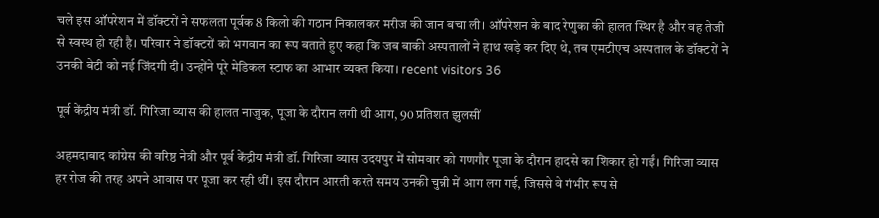चले इस ऑपरेशन में डॉक्टरों ने सफलता पूर्वक 8 किलो की गठान निकालकर मरीज की जान बचा ली। ऑपरेशन के बाद रेणुका की हालत स्थिर है और वह तेजी से स्वस्थ हो रही है। परिवार ने डॉक्टरों को भगवान का रूप बताते हुए कहा कि जब बाकी अस्पतालों ने हाथ खड़े कर दिए थे, तब एमटीएच अस्पताल के डॉक्टरों ने उनकी बेटी को नई जिंदगी दी। उन्होंने पूरे मेडिकल स्टाफ का आभार व्यक्त किया। recent visitors 36

पूर्व केंद्रीय मंत्री डॉ. गिरिजा व्यास की हालत नाजुक, पूजा के दौरान लगी थी आग, 90 प्रतिशत झुलसीं

अहमदाबाद कांग्रेस की वरिष्ठ नेत्री और पूर्व केंद्रीय मंत्री डॉ. गिरिजा व्यास उदयपुर में सोमवार को गणगौर पूजा के दौरान हादसे का शिकार हो गईं। गिरिजा व्यास हर रोज की तरह अपने आवास पर पूजा कर रही थीं। इस दौरान आरती करते समय उनकी चुन्नी में आग लग गई, जिससे वे गंभीर रूप से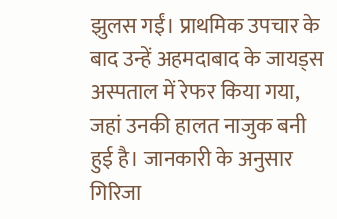झुलस गईं। प्राथमिक उपचार के बाद उन्हें अहमदाबाद के जायड्स अस्पताल में रेफर किया गया, जहां उनकी हालत नाजुक बनी हुई है। जानकारी के अनुसार गिरिजा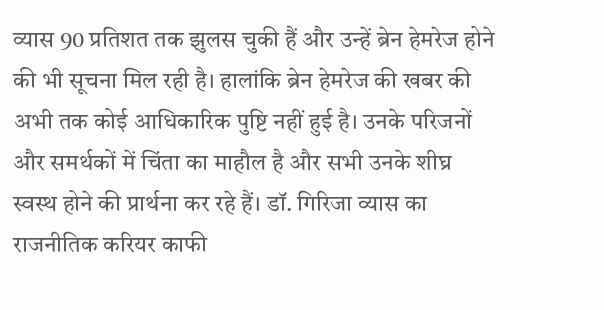व्यास 90 प्रतिशत तक झुलस चुकी हैं और उन्हें ब्रेन हेमरेज होने की भी सूचना मिल रही है। हालांकि ब्रेन हेमरेज की खबर की अभी तक कोई आधिकारिक पुष्टि नहीं हुई है। उनके परिजनों और समर्थकों में चिंता का माहौल है और सभी उनके शीघ्र स्वस्थ होने की प्रार्थना कर रहे हैं। डॉ. गिरिजा व्यास का राजनीतिक करियर काफी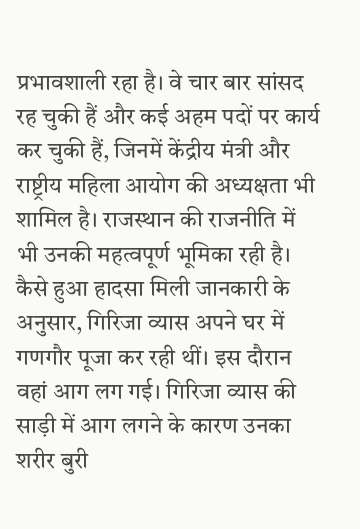प्रभावशाली रहा है। वे चार बार सांसद रह चुकी हैं और कई अहम पदों पर कार्य कर चुकी हैं, जिनमें केंद्रीय मंत्री और राष्ट्रीय महिला आयोग की अध्यक्षता भी शामिल है। राजस्थान की राजनीति में भी उनकी महत्वपूर्ण भूमिका रही है। कैसे हुआ हादसा मिली जानकारी के अनुसार, गिरिजा व्यास अपने घर में गणगौर पूजा कर रही थीं। इस दौरान वहां आग लग गई। गिरिजा व्यास की साड़ी में आग लगने के कारण उनका शरीर बुरी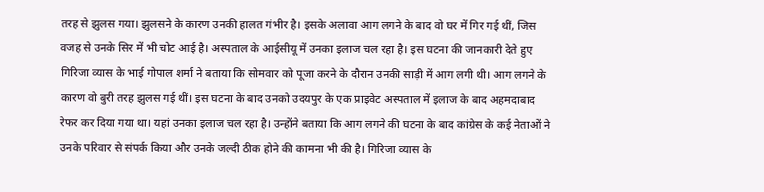तरह से झुलस गया। झुलसने के कारण उनकी हालत गंभीर है। इसके अलावा आग लगने के बाद वो घर में गिर गई थीं, जिस वजह से उनके सिर में भी चोट आई है। अस्पताल के आईसीयू में उनका इलाज चल रहा है। इस घटना की जानकारी देते हुए गिरिजा व्यास के भाई गोपाल शर्मा ने बताया कि सोमवार को पूजा करने के दौरान उनकी साड़ी में आग लगी थी। आग लगने के कारण वो बुरी तरह झुलस गई थीं। इस घटना के बाद उनको उदयपुर के एक प्राइवेट अस्पताल में इलाज के बाद अहमदाबाद रेफर कर दिया गया था। यहां उनका इलाज चल रहा है। उन्होंने बताया कि आग लगने की घटना के बाद कांग्रेस के कई नेताओं ने उनके परिवार से संपर्क किया और उनके जल्दी ठीक होने की कामना भी की है। गिरिजा व्यास के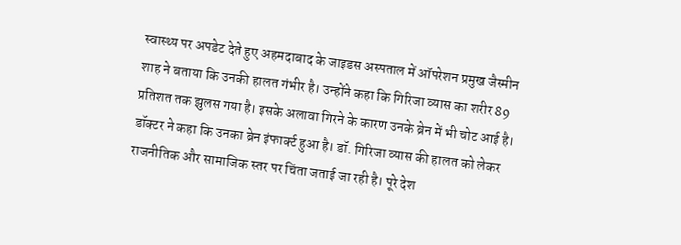स्वास्थ्य पर अपडेट देते हुए अहमदाबाद के जाइडस अस्पताल में ऑपरेशन प्रमुख जैस्मीन शाह ने बताया कि उनकी हालत गंभीर है। उन्होंने कहा कि गिरिजा व्यास का शरीर 89 प्रतिशत तक झुलस गया है। इसके अलावा गिरने के कारण उनके ब्रेन में भी चोट आई है। डॉक्टर ने कहा कि उनका ब्रेन इंफार्क्ट हुआ है। डॉ. गिरिजा व्यास की हालत को लेकर राजनीतिक और सामाजिक स्तर पर चिंता जताई जा रही है। पूरे देश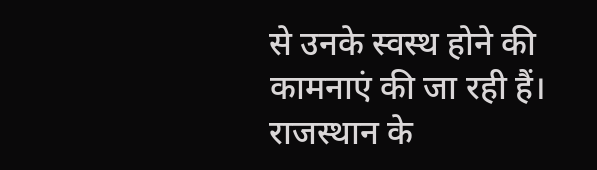से उनके स्वस्थ होने की कामनाएं की जा रही हैं। राजस्थान के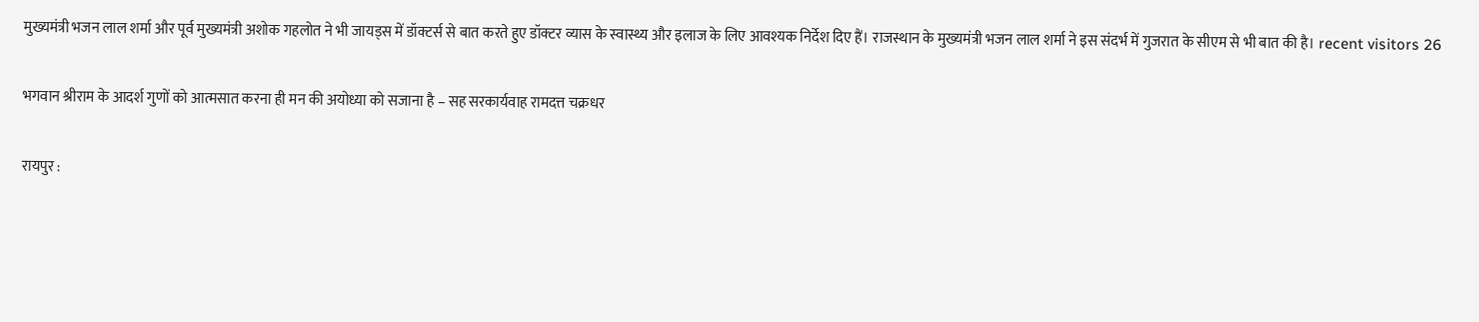मुख्यमंत्री भजन लाल शर्मा और पूर्व मुख्यमंत्री अशोक गहलोत ने भी जायड्स में डॉक्टर्स से बात करते हुए डॉक्टर व्यास के स्वास्थ्य और इलाज के लिए आवश्यक निर्देश दिए हैं। राजस्थान के मुख्यमंत्री भजन लाल शर्मा ने इस संदर्भ में गुजरात के सीएम से भी बात की है। recent visitors 26

भगवान श्रीराम के आदर्श गुणों को आत्मसात करना ही मन की अयोध्या को सजाना है – सह सरकार्यवाह रामदत्त चक्रधर

रायपुर :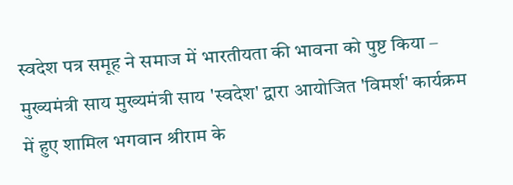स्वदेश पत्र समूह ने समाज में भारतीयता की भावना को पुष्ट किया – मुख्यमंत्री साय मुख्यमंत्री साय 'स्वदेश' द्वारा आयोजित 'विमर्श' कार्यक्रम में हुए शामिल भगवान श्रीराम के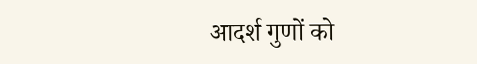आदर्श गुणों को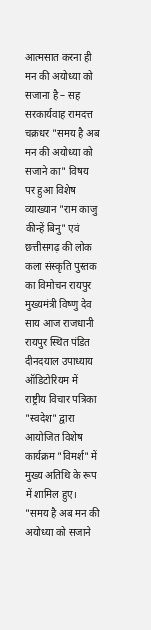आत्मसात करना ही मन की अयोध्या को सजाना है – सह सरकार्यवाह रामदत्त चक्रधर "समय है अब मन की अयोध्या को सजाने का" विषय पर हुआ विशेष व्याख्यान "राम काजु कीन्हें बिनु" एवं छत्तीसगढ़ की लोक कला संस्कृति पुस्तक का विमोचन रायपुर मुख्यमंत्री विष्णु देव साय आज राजधानी रायपुर स्थित पंडित दीनदयाल उपाध्याय ऑडिटोरियम में राष्ट्रीय विचार पत्रिका "स्वदेश" द्वारा आयोजित विशेष कार्यक्रम "विमर्श" में मुख्य अतिथि के रूप में शामिल हुए। "समय है अब मन की अयोध्या को सजाने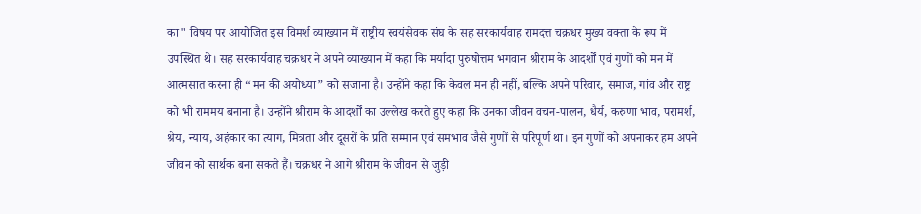का" विषय पर आयोजित इस विमर्श व्याख्यान में राष्ट्रीय स्वयंसेवक संघ के सह सरकार्यवाह रामदत्त चक्रधर मुख्य वक्ता के रूप में उपस्थित थे। सह सरकार्यवाह चक्रधर ने अपने व्याख्यान में कहा कि मर्यादा पुरुषोत्तम भगवान श्रीराम के आदर्शों एवं गुणों को मन में आत्मसात करना ही “मन की अयोध्या” को सजाना है। उन्होंने कहा कि केवल मन ही नहीं, बल्कि अपने परिवार, समाज, गांव और राष्ट्र को भी राममय बनाना है। उन्होंने श्रीराम के आदर्शों का उल्लेख करते हुए कहा कि उनका जीवन वचन-पालन, धैर्य, करुणा भाव, परामर्श, श्रेय, न्याय, अहंकार का त्याग, मित्रता और दूसरों के प्रति सम्मान एवं समभाव जैसे गुणों से परिपूर्ण था। इन गुणों को अपनाकर हम अपने जीवन को सार्थक बना सकते हैं। चक्रधर ने आगे श्रीराम के जीवन से जुड़ी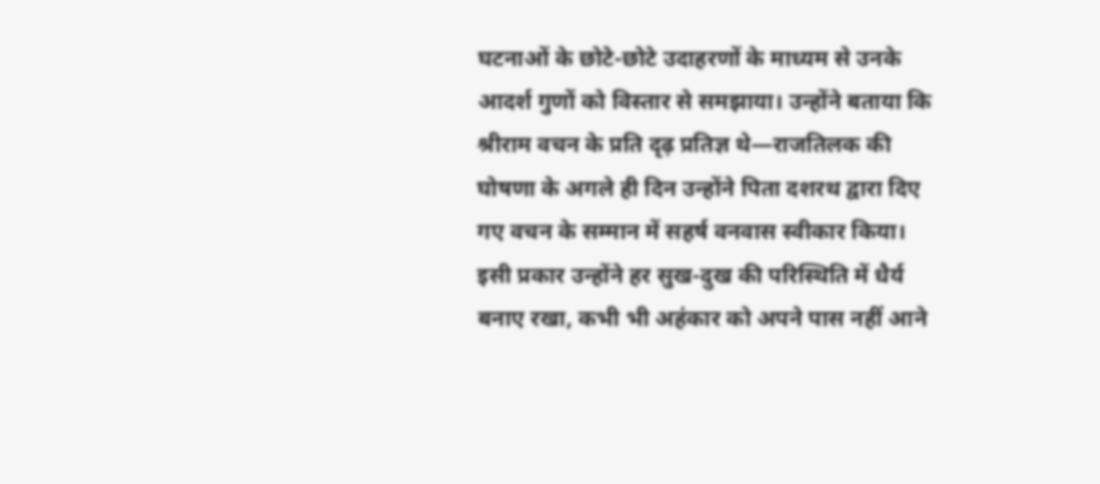घटनाओं के छोटे-छोटे उदाहरणों के माध्यम से उनके आदर्श गुणों को विस्तार से समझाया। उन्होंने बताया कि श्रीराम वचन के प्रति दृढ़ प्रतिज्ञ थे—राजतिलक की घोषणा के अगले ही दिन उन्होंने पिता दशरथ द्वारा दिए गए वचन के सम्मान में सहर्ष वनवास स्वीकार किया। इसी प्रकार उन्होंने हर सुख-दुख की परिस्थिति में धैर्य बनाए रखा, कभी भी अहंकार को अपने पास नहीं आने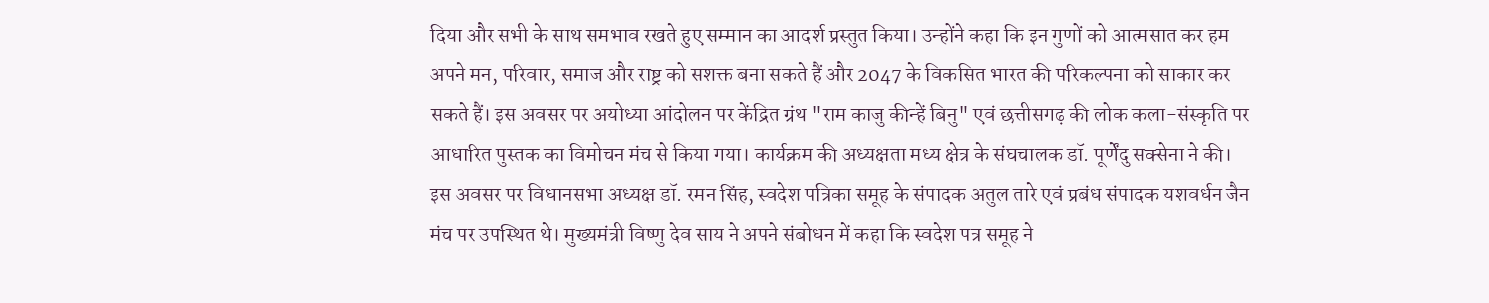दिया और सभी के साथ समभाव रखते हुए सम्मान का आदर्श प्रस्तुत किया। उन्होंने कहा कि इन गुणों को आत्मसात कर हम अपने मन, परिवार, समाज और राष्ट्र को सशक्त बना सकते हैं और 2047 के विकसित भारत की परिकल्पना को साकार कर सकते हैं। इस अवसर पर अयोध्या आंदोलन पर केंद्रित ग्रंथ "राम काजु कीन्हें बिनु" एवं छत्तीसगढ़ की लोक कला-संस्कृति पर आधारित पुस्तक का विमोचन मंच से किया गया। कार्यक्रम की अध्यक्षता मध्य क्षेत्र के संघचालक डॉ. पूर्णेंदु सक्सेना ने की। इस अवसर पर विधानसभा अध्यक्ष डॉ. रमन सिंह, स्वदेश पत्रिका समूह के संपादक अतुल तारे एवं प्रबंध संपादक यशवर्धन जैन मंच पर उपस्थित थे। मुख्यमंत्री विष्णु देव साय ने अपने संबोधन में कहा कि स्वदेश पत्र समूह ने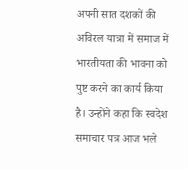अपनी सात दशकों की अविरल यात्रा में समाज में भारतीयता की भावना को पुष्ट करने का कार्य किया है। उन्होंने कहा कि स्वदेश समाचार पत्र आज भले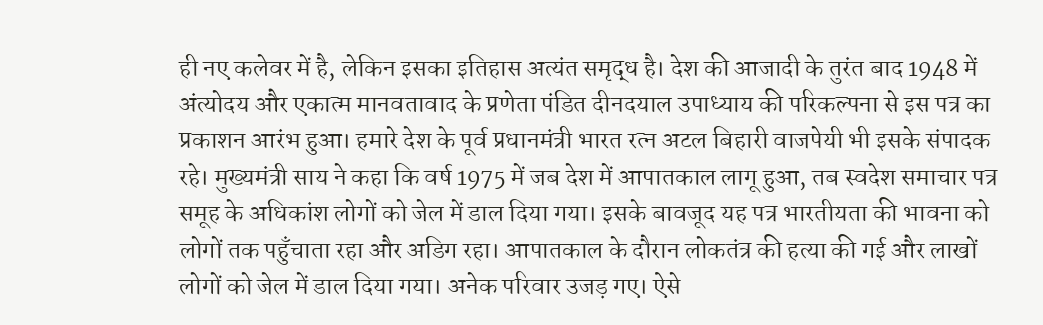ही नए कलेवर में है, लेकिन इसका इतिहास अत्यंत समृद्ध है। देश की आजादी के तुरंत बाद 1948 में अंत्योदय और एकात्म मानवतावाद के प्रणेता पंडित दीनदयाल उपाध्याय की परिकल्पना से इस पत्र का प्रकाशन आरंभ हुआ। हमारे देश के पूर्व प्रधानमंत्री भारत रत्न अटल बिहारी वाजपेयी भी इसके संपादक रहे। मुख्यमंत्री साय ने कहा कि वर्ष 1975 में जब देश में आपातकाल लागू हुआ, तब स्वदेश समाचार पत्र समूह के अधिकांश लोगों को जेल में डाल दिया गया। इसके बावजूद यह पत्र भारतीयता की भावना को लोगों तक पहुँचाता रहा और अडिग रहा। आपातकाल के दौरान लोकतंत्र की हत्या की गई और लाखों लोगों को जेल में डाल दिया गया। अनेक परिवार उजड़ गए। ऐसे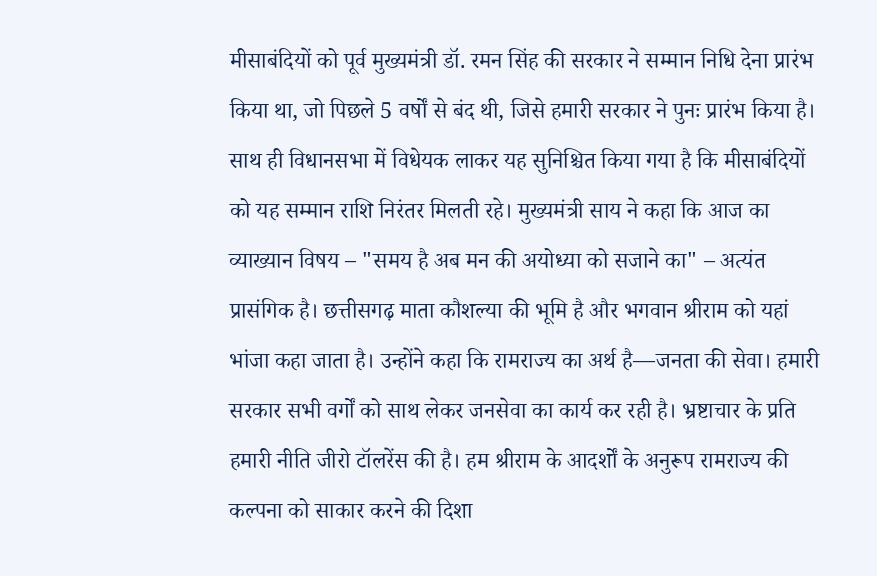मीसाबंदियों को पूर्व मुख्यमंत्री डॉ. रमन सिंह की सरकार ने सम्मान निधि देना प्रारंभ किया था, जो पिछले 5 वर्षों से बंद थी, जिसे हमारी सरकार ने पुनः प्रारंभ किया है। साथ ही विधानसभा में विधेयक लाकर यह सुनिश्चित किया गया है कि मीसाबंदियों को यह सम्मान राशि निरंतर मिलती रहे। मुख्यमंत्री साय ने कहा कि आज का व्याख्यान विषय – "समय है अब मन की अयोध्या को सजाने का" – अत्यंत प्रासंगिक है। छत्तीसगढ़ माता कौशल्या की भूमि है और भगवान श्रीराम को यहां भांजा कहा जाता है। उन्होंने कहा कि रामराज्य का अर्थ है—जनता की सेवा। हमारी सरकार सभी वर्गों को साथ लेकर जनसेवा का कार्य कर रही है। भ्रष्टाचार के प्रति हमारी नीति जीरो टॉलरेंस की है। हम श्रीराम के आदर्शों के अनुरूप रामराज्य की कल्पना को साकार करने की दिशा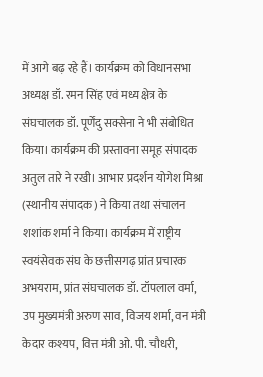में आगे बढ़ रहे हैं। कार्यक्रम को विधानसभा अध्यक्ष डॉ. रमन सिंह एवं मध्य क्षेत्र के संघचालक डॉ. पूर्णेंदु सक्सेना ने भी संबोधित किया। कार्यक्रम की प्रस्तावना समूह संपादक अतुल तारे ने रखी। आभार प्रदर्शन योगेश मिश्रा (स्थानीय संपादक) ने किया तथा संचालन शशांक शर्मा ने किया। कार्यक्रम में राष्ट्रीय स्वयंसेवक संघ के छत्तीसगढ़ प्रांत प्रचारक अभयराम, प्रांत संघचालक डॉ. टॉपलाल वर्मा, उप मुख्यमंत्री अरुण साव, विजय शर्मा, वन मंत्री केदार कश्यप, वित्त मंत्री ओ. पी. चौधरी,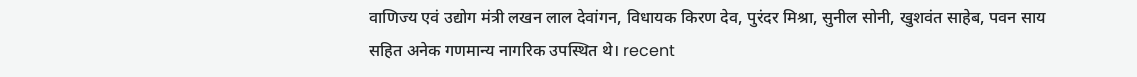वाणिज्य एवं उद्योग मंत्री लखन लाल देवांगन, विधायक किरण देव, पुरंदर मिश्रा, सुनील सोनी, खुशवंत साहेब, पवन साय सहित अनेक गणमान्य नागरिक उपस्थित थे। recent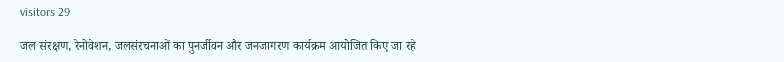visitors 29

जल संरक्षण, रेनोवेशन, जलसंरचनाओं का पुनर्जीवन और जनजागरण कार्यक्रम आयोजित किए जा रहे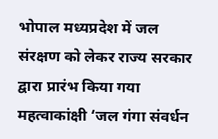भोपाल मध्यप्रदेश में जल संरक्षण को लेकर राज्य सरकार द्वारा प्रारंभ किया गया महत्वाकांक्षी ‘जल गंगा संवर्धन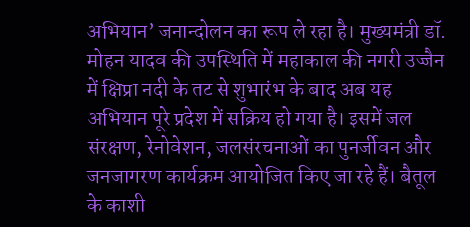अभियान’ जनान्दोलन का रूप ले रहा है। मुख्यमंत्री डॉ. मोहन यादव की उपस्थिति में महाकाल की नगरी उज्जैन में क्षिप्रा नदी के तट से शुभारंभ के बाद अब यह अभियान पूरे प्रदेश में सक्रिय हो गया है। इसमें जल संरक्षण, रेनोवेशन, जलसंरचनाओं का पुनर्जीवन और जनजागरण कार्यक्रम आयोजित किए जा रहे हैं। बैतूल के काशी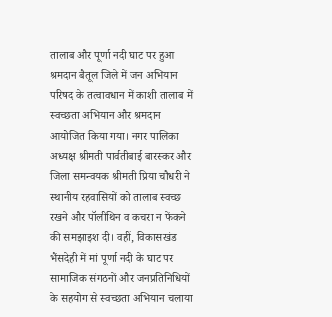तालाब और पूर्णा नदी घाट पर हुआ श्रमदान बैतूल जिले में जन अभियान परिषद के तत्वावधान में काशी तालाब में स्वच्छता अभियान और श्रमदान आयोजित किया गया। नगर पालिका अध्यक्ष श्रीमती पार्वतीबाई बारस्कर और जिला समन्वयक श्रीमती प्रिया चौधरी ने स्थानीय रहवासियों को तालाब स्वच्छ रखने और पॉलीथिन व कचरा न फेंकने की समझाइश दी। वहीं, विकासखंड भैंसदेही में मां पूर्णा नदी के घाट पर सामाजिक संगठनों और जनप्रतिनिधियों के सहयोग से स्वच्छता अभियान चलाया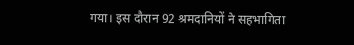गया। इस दौरान 92 श्रमदानियों ने सहभागिता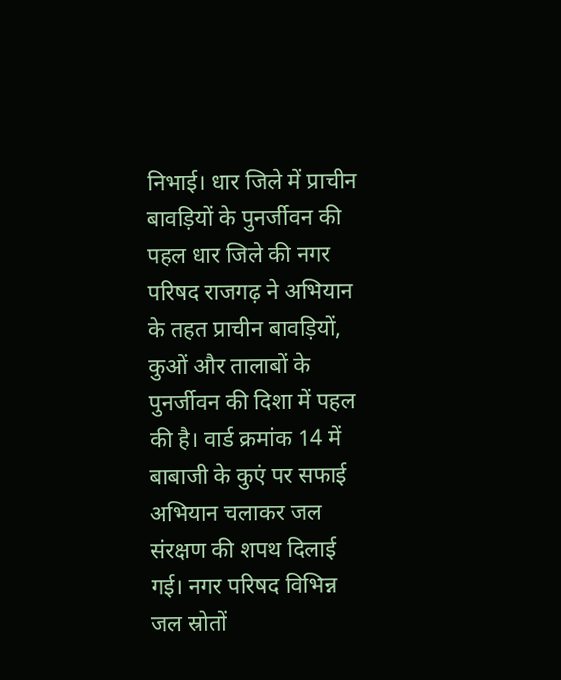निभाई। धार जिले में प्राचीन बावड़ियों के पुनर्जीवन की पहल धार जिले की नगर परिषद राजगढ़ ने अभियान के तहत प्राचीन बावड़ियों, कुओं और तालाबों के पुनर्जीवन की दिशा में पहल की है। वार्ड क्रमांक 14 में बाबाजी के कुएं पर सफाई अभियान चलाकर जल संरक्षण की शपथ दिलाई गई। नगर परिषद विभिन्न जल स्रोतों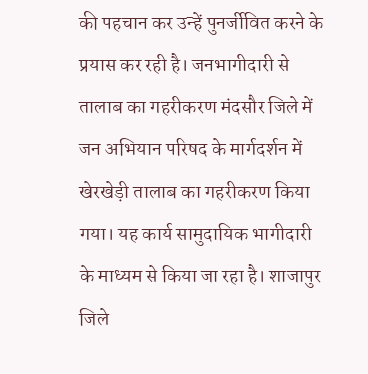की पहचान कर उन्हें पुनर्जीवित करने के प्रयास कर रही है। जनभागीदारी से तालाब का गहरीकरण मंदसौर जिले में जन अभियान परिषद के मार्गदर्शन में खेरखेड़ी तालाब का गहरीकरण किया गया। यह कार्य सामुदायिक भागीदारी के माध्यम से किया जा रहा है। शाजापुर जिले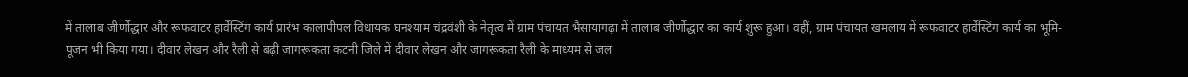में तालाब जीर्णोद्धार और रूफवाटर हार्वेस्टिंग कार्य प्रारंभ कालापीपल विधायक घनश्याम चंद्रवंशी के नेतृत्व में ग्राम पंचायत भैसायागढ़ा में तालाब जीर्णोद्धार का कार्य शुरू हुआ। वहीं, ग्राम पंचायत खमलाय में रूफवाटर हार्वेस्टिंग कार्य का भूमि-पूजन भी किया गया। दीवार लेखन और रैली से बढ़ी जागरूकता कटनी जिले में दीवार लेखन और जागरूकता रैली के माध्यम से जल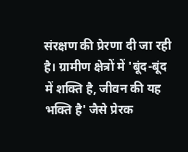संरक्षण की प्रेरणा दी जा रही है। ग्रामीण क्षेत्रों में 'बूंद-बूंद में शक्ति है, जीवन की यह भक्ति है' जैसे प्रेरक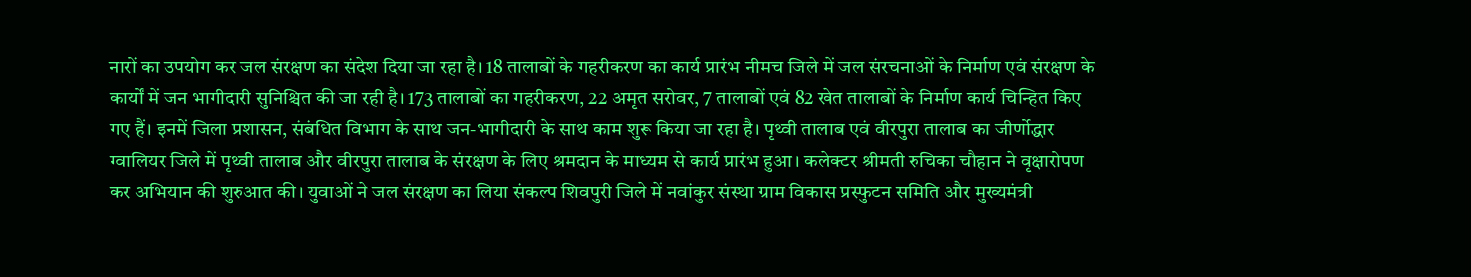नारों का उपयोग कर जल संरक्षण का संदेश दिया जा रहा है। 18 तालाबों के गहरीकरण का कार्य प्रारंभ नीमच जिले में जल संरचनाओं के निर्माण एवं संरक्षण के कार्यों में जन भागीदारी सुनिश्चित की जा रही है। 173 तालाबों का गहरीकरण, 22 अमृत सरोवर, 7 तालाबों एवं 82 खेत तालाबों के निर्माण कार्य चिन्हित किए गए हैं। इनमें जिला प्रशासन, संबंधित विभाग के साथ जन-भागीदारी के साथ काम शुरू किया जा रहा है। पृथ्वी तालाब एवं वीरपुरा तालाब का जीर्णोद्धार ग्वालियर जिले में पृथ्वी तालाब और वीरपुरा तालाब के संरक्षण के लिए श्रमदान के माध्यम से कार्य प्रारंभ हुआ। कलेक्टर श्रीमती रुचिका चौहान ने वृक्षारोपण कर अभियान की शुरुआत की। युवाओं ने जल संरक्षण का लिया संकल्प शिवपुरी जिले में नवांकुर संस्था ग्राम विकास प्रस्फुटन समिति और मुख्यमंत्री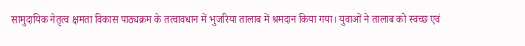सामुदायिक नेतृत्व क्षमता विकास पाठ्यक्रम के तत्वावधान में भुजरिया तालाब में श्रमदान किया गया। युवाओं ने तालाब को स्वच्छ एवं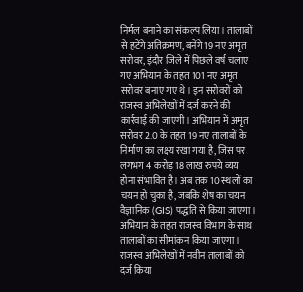निर्मल बनाने का संकल्प लिया। तालाबों से हटेंगे अतिक्रमण, बनेंगे 19 नए अमृत सरोवर, इंदौर जिले में पिछले वर्ष चलाए गए अभियान के तहत 101 नए अमृत सरोवर बनाए गए थे। इन सरोवरों को राजस्व अभिलेखों में दर्ज करने की कार्रवाई की जाएगी। अभियान में अमृत सरोवर 2.0 के तहत 19 नए तालाबों के निर्माण का लक्ष्य रखा गया है, जिस पर लगभग 4 करोड़ 18 लाख रुपये व्यय होना संभावित है। अब तक 10 स्थलों का चयन हो चुका है, जबकि शेष का चयन वैज्ञानिक (GIS) पद्धति से किया जाएगा। अभियान के तहत राजस्व विभाग के साथ तालाबों का सीमांकन किया जाएगा। राजस्व अभिलेखों में नवीन तालाबों को दर्ज किया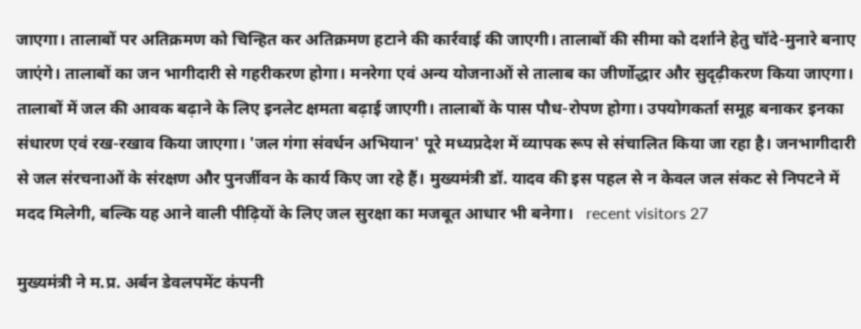जाएगा। तालाबों पर अतिक्रमण को चिन्हित कर अतिक्रमण हटाने की कार्रवाई की जाएगी। तालाबों की सीमा को दर्शाने हेतु चॉदे-मुनारे बनाए जाएंगे। तालाबों का जन भागीदारी से गहरीकरण होगा। मनरेगा एवं अन्य योजनाओं से तालाब का जीर्णोद्धार और सुदृढ़ीकरण किया जाएगा। तालाबों में जल की आवक बढ़ाने के लिए इनलेट क्षमता बढ़ाई जाएगी। तालाबों के पास पौध-रोपण होगा। उपयोगकर्ता समूह बनाकर इनका संधारण एवं रख-रखाव किया जाएगा। 'जल गंगा संवर्धन अभियान' पूरे मध्यप्रदेश में व्यापक रूप से संचालित किया जा रहा है। जनभागीदारी से जल संरचनाओं के संरक्षण और पुनर्जीवन के कार्य किए जा रहे हैं। मुख्यमंत्री डॉ. यादव की इस पहल से न केवल जल संकट से निपटने में मदद मिलेगी, बल्कि यह आने वाली पीढ़ियों के लिए जल सुरक्षा का मजबूत आधार भी बनेगा।   recent visitors 27

मुख्यमंत्री ने म.प्र. अर्बन डेवलपमेंट कंपनी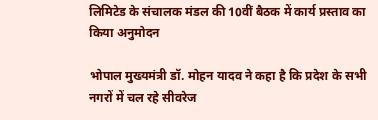लिमिटेड के संचालक मंडल की 10वीं बैठक में कार्य प्रस्ताव का किया अनुमोदन

भोपाल मुख्यमंत्री डॉ. मोहन यादव ने कहा है कि प्रदेश के सभी नगरों में चल रहे सीवरेज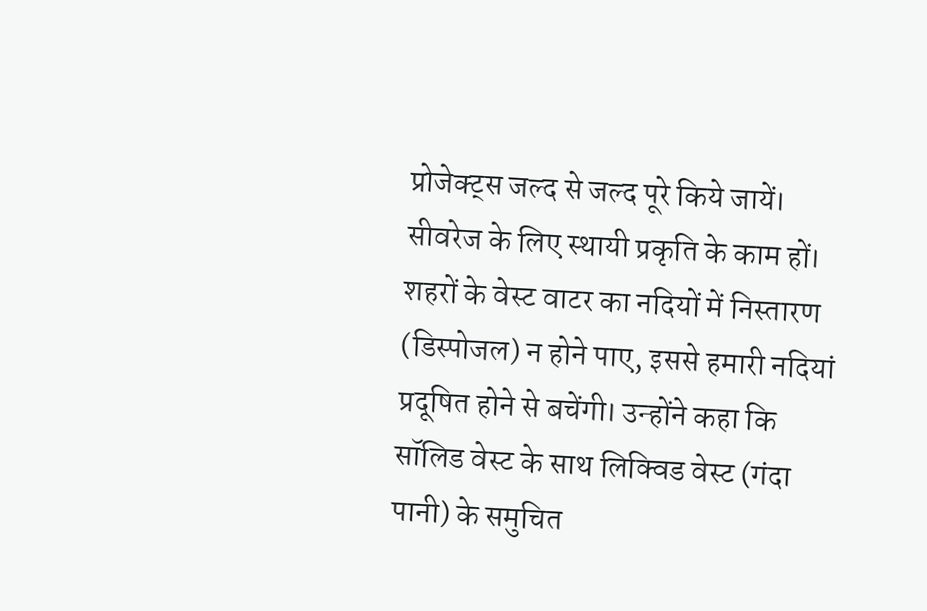प्रोजेक्ट्स जल्द से जल्द पूरे किये जायें। सीवरेज के लिए स्थायी प्रकृति के काम हों। शहरों के वेस्ट वाटर का नदियों में निस्तारण (डिस्पोजल) न होने पाए, इससे हमारी नदियां प्रदूषित होने से बचेंगी। उन्होंने कहा कि सॉलिड वेस्ट के साथ लिक्विड वेस्ट (गंदा पानी) के समुचित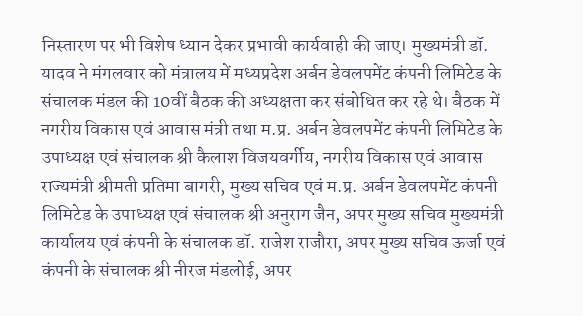निस्तारण पर भी विशेष ध्यान देकर प्रभावी कार्यवाही की जाए। मुख्यमंत्री डॉ. यादव ने मंगलवार को मंत्रालय में मध्यप्रदेश अर्बन डेवलपमेंट कंपनी लिमिटेड के संचालक मंडल की 10वीं बैठक की अध्यक्षता कर संबोधित कर रहे थे। बैठक में नगरीय विकास एवं आवास मंत्री तथा म.प्र. अर्बन डेवलपमेंट कंपनी लिमिटेड के उपाध्यक्ष एवं संचालक श्री कैलाश विजयवर्गीय, नगरीय विकास एवं आवास राज्यमंत्री श्रीमती प्रतिमा बागरी, मुख्य सचिव एवं म.प्र. अर्बन डेवलपमेंट कंपनी लिमिटेड के उपाध्यक्ष एवं संचालक श्री अनुराग जैन, अपर मुख्य सचिव मुख्यमंत्री कार्यालय एवं कंपनी के संचालक डॉ. राजेश राजौरा, अपर मुख्य सचिव ऊर्जा एवं कंपनी के संचालक श्री नीरज मंडलोई, अपर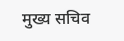मुख्य सचिव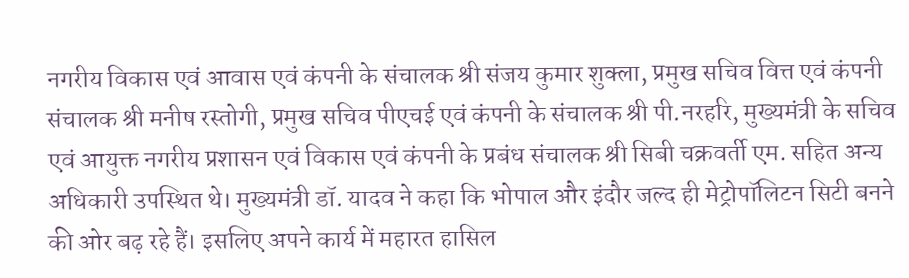नगरीय विकास एवं आवास एवं कंपनी के संचालक श्री संजय कुमार शुक्ला, प्रमुख सचिव वित्त एवं कंपनी संचालक श्री मनीष रस्तोगी, प्रमुख सचिव पीएचई एवं कंपनी के संचालक श्री पी.नरहरि, मुख्यमंत्री के सचिव एवं आयुक्त नगरीय प्रशासन एवं विकास एवं कंपनी के प्रबंध संचालक श्री सिबी चक्रवर्ती एम. सहित अन्य अधिकारी उपस्थित थे। मुख्यमंत्री डॉ. यादव ने कहा कि भोपाल और इंदौर जल्द ही मेट्रोपॉलिटन सिटी बनने की ओर बढ़ रहे हैं। इसलिए अपने कार्य में महारत हासिल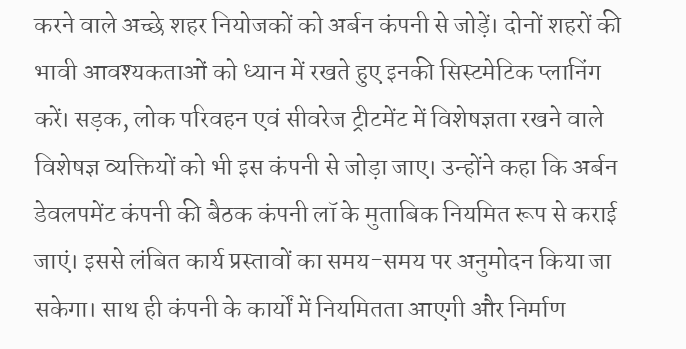करने वाले अच्छे शहर नियोजकों को अर्बन कंपनी से जोड़ें। दोनों शहरों की भावी आवश्यकताओं को ध्यान में रखते हुए इनकी सिस्टमेटिक प्लानिंग करें। सड़क, लोक परिवहन एवं सीवरेज ट्रीटमेंट में विशेषज्ञता रखने वाले विशेषज्ञ व्यक्तियों को भी इस कंपनी से जोड़ा जाए। उन्होंने कहा कि अर्बन डेवलपमेंट कंपनी की बैठक कंपनी लॉ के मुताबिक नियमित रूप से कराई जाएं। इससे लंबित कार्य प्रस्तावों का समय-समय पर अनुमोदन किया जा सकेगा। साथ ही कंपनी के कार्यों में नियमितता आएगी और निर्माण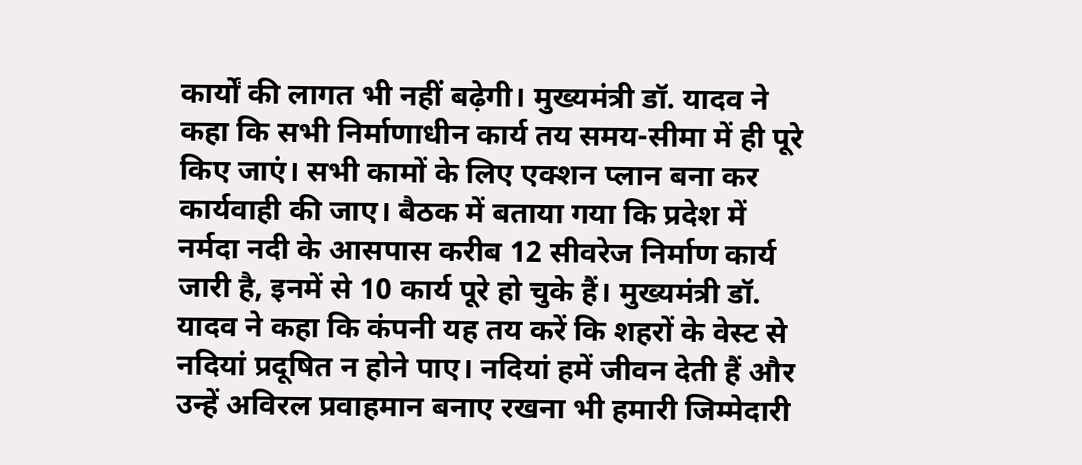कार्यों की लागत भी नहीं बढ़ेगी। मुख्यमंत्री डॉ. यादव ने कहा कि सभी निर्माणाधीन कार्य तय समय-सीमा में ही पूरे किए जाएं। सभी कामों के लिए एक्शन प्लान बना कर कार्यवाही की जाए। बैठक में बताया गया कि प्रदेश में नर्मदा नदी के आसपास करीब 12 सीवरेज निर्माण कार्य जारी है, इनमें से 10 कार्य पूरे हो चुके हैं। मुख्यमंत्री डॉ. यादव ने कहा कि कंपनी यह तय करें कि शहरों के वेस्ट से नदियां प्रदूषित न होने पाए। नदियां हमें जीवन देती हैं और उन्हें अविरल प्रवाहमान बनाए रखना भी हमारी जिम्मेदारी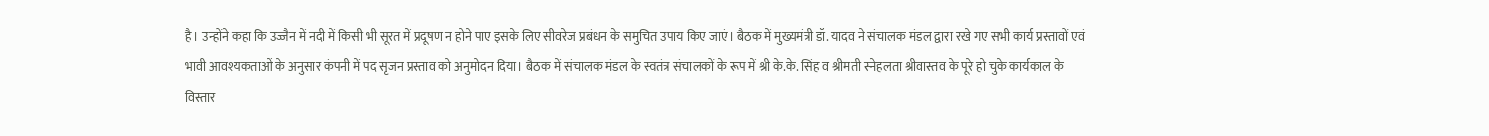है। उन्होंने कहा कि उज्जैन में नदी में किसी भी सूरत में प्रदूषण न होने पाए इसके लिए सीवरेज प्रबंधन के समुचित उपाय किए जाएं। बैठक में मुख्यमंत्री डॉ. यादव ने संचालक मंडल द्वारा रखे गए सभी कार्य प्रस्तावों एवं भावी आवश्यकताओं के अनुसार कंपनी में पद सृजन प्रस्ताव को अनुमोदन दिया। बैठक में संचालक मंडल के स्वतंत्र संचालकों के रूप में श्री के.के. सिंह व श्रीमती स्नेहलता श्रीवास्तव के पूरे हो चुके कार्यकाल के विस्तार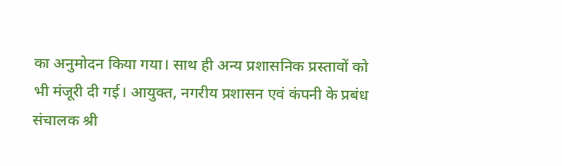का अनुमोदन किया गया। साथ ही अन्य प्रशासनिक प्रस्तावों को भी मंजूरी दी गई। आयुक्त, नगरीय प्रशासन एवं कंपनी के प्रबंध संचालक श्री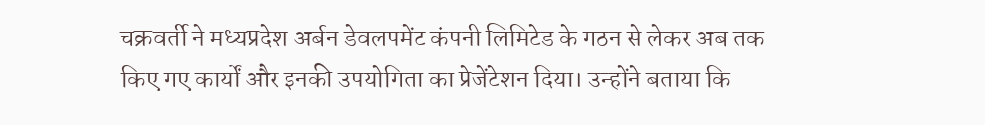चक्रवर्ती ने मध्यप्रदेश अर्बन डेवलपमेंट कंपनी लिमिटेड के गठन से लेकर अब तक किए गए कार्यों और इनकी उपयोगिता का प्रेजेंटेशन दिया। उन्होंने बताया कि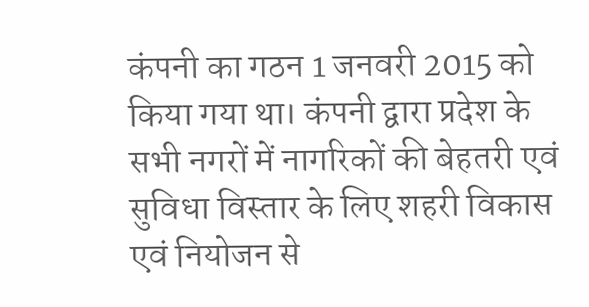कंपनी का गठन 1 जनवरी 2015 को किया गया था। कंपनी द्वारा प्रदेश के सभी नगरों में नागरिकों की बेहतरी एवं सुविधा विस्तार के लिए शहरी विकास एवं नियोजन से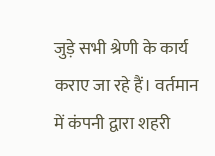जुड़े सभी श्रेणी के कार्य कराए जा रहे हैं। वर्तमान में कंपनी द्वारा शहरी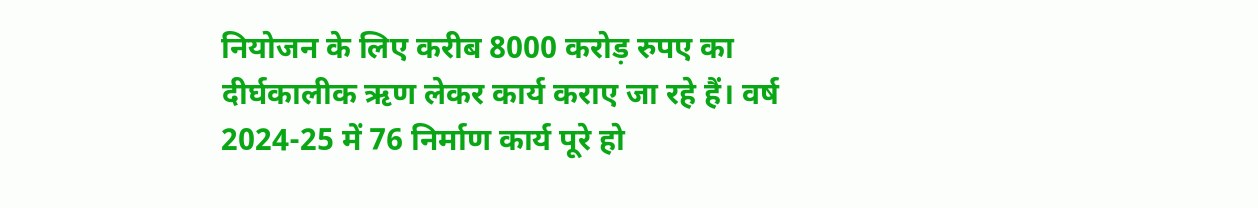नियोजन के लिए करीब 8000 करोड़ रुपए का दीर्घकालीक ऋण लेकर कार्य कराए जा रहे हैं। वर्ष 2024-25 में 76 निर्माण कार्य पूरे हो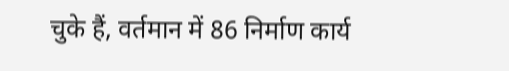चुके हैं, वर्तमान में 86 निर्माण कार्य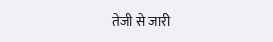तेजी से जारी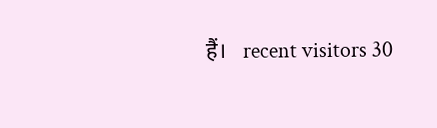हैं।   recent visitors 30